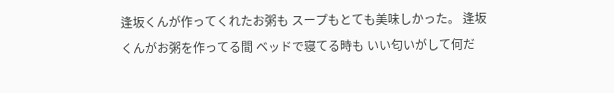逢坂くんが作ってくれたお粥も スープもとても美味しかった。 逢坂くんがお粥を作ってる間 ベッドで寝てる時も いい匂いがして何だ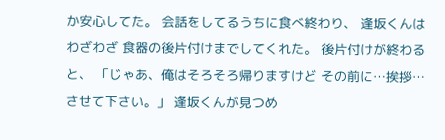か安心してた。 会話をしてるうちに食べ終わり、 逢坂くんはわざわざ 食器の後片付けまでしてくれた。 後片付けが終わると、 「じゃあ、俺はそろそろ帰りますけど その前に…挨拶…させて下さい。」 逢坂くんが見つめ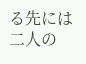る先には 二人の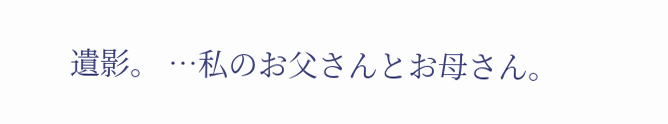遺影。 …私のお父さんとお母さん。